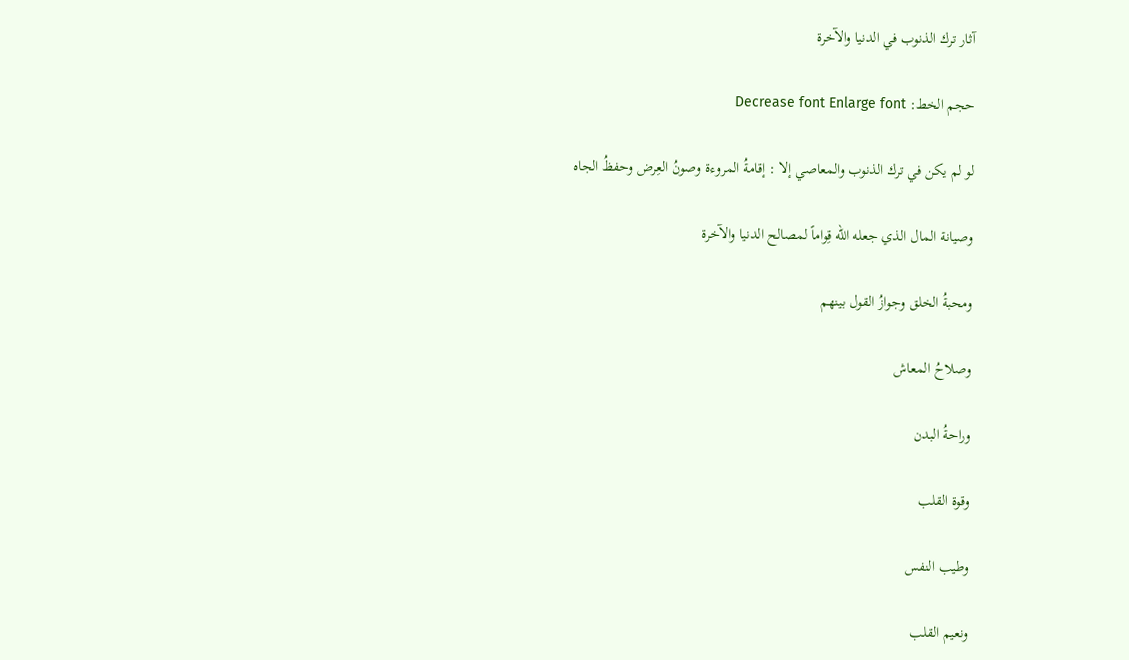آثار ترك الذنوب في الدنيا والآخرة

حجم الخط: Decrease font Enlarge font

لو لم يكن في ترك الذنوب والمعاصي إلا : إقامةُ المروءة وصونُ العِرض وحفظُ الجاه

وصيانة المال الذي جعله الله قِواماً لمصالح الدنيا والآخرة

ومحبةُ الخلق وجوازُ القول بينهم

وصلاحُ المعاش

وراحةُ البدن

وقوة القلب

وطيب النفس

ونعيم القلب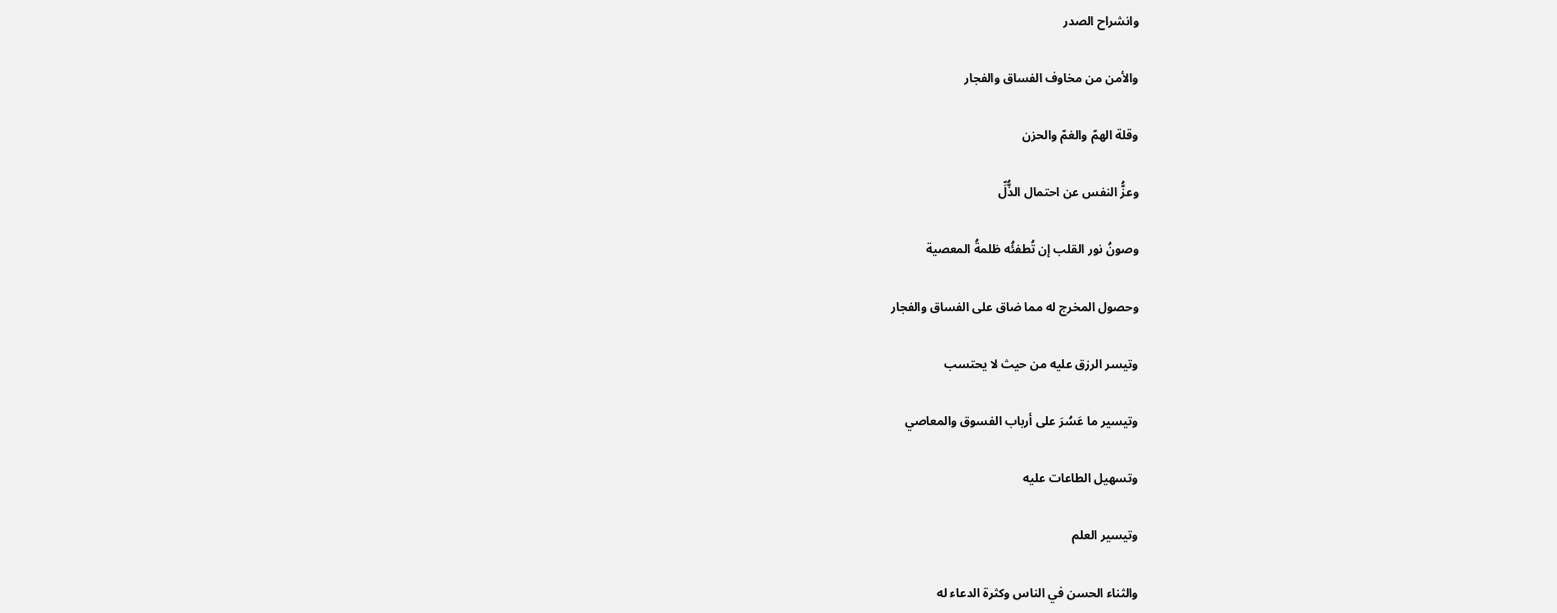وانشراح الصدر

والأمن من مخاوف الفساق والفجار

وقلة الهمّ والغمّ والحزن

وعزُّ النفس عن احتمال الذُّلِّ

وصونُ نور القلب إن تُطفئُه ظلمةُ المعصية

وحصول المخرج له مما ضاق على الفساق والفجار

وتيسر الرزق عليه من حيث لا يحتسب

وتيسير ما عَسُرَ على أرباب الفسوق والمعاصي

وتسهيل الطاعات عليه

وتيسير العلم

والثناء الحسن في الناس وكثرة الدعاء له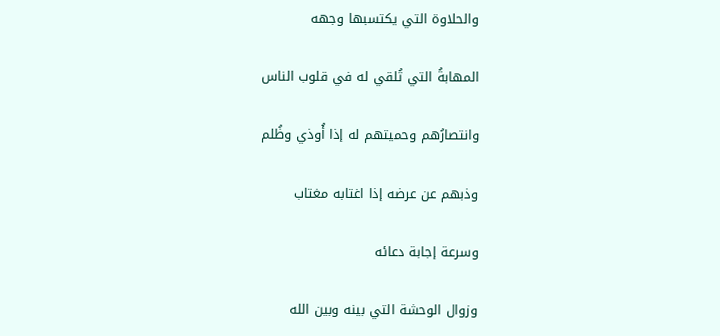والحلاوة التي يكتسبها وجهه

المهابةُ التي تُلقي له في قلوب الناس

وانتصارُهم وحميتهم له إذا أُوذي وظُلم

وذبهم عن عرضه إذا اغتابه مغتاب

وسرعة إجابة دعائه

وزوال الوحشة التي بينه وبين الله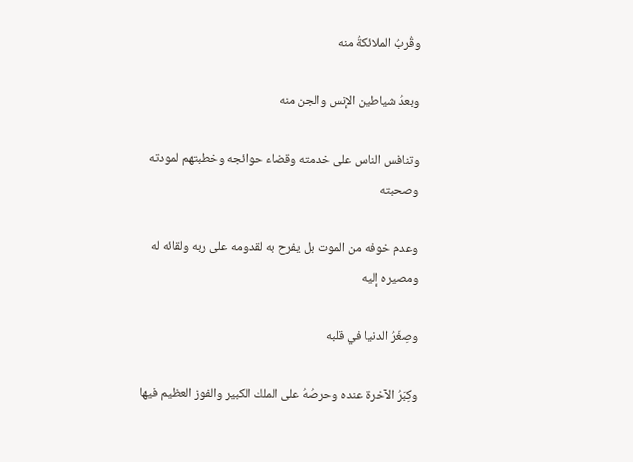وقُربُ الملائكةُ منه

وبعدُ شياطين الإنس والجن منه

وتنافس الناس على خدمته وقضاء حوائجه وخطبتهم لمودته وصحبته

وعدم خوفه من الموت بل يفرح به لقدومه على ربه ولقائه له ومصيره إليه

وصِغَرُ الدنيا في قلبه

وكِبَرُ الآخرة عنده وحرصُهُ على الملك الكبير والفوز العظيم فيها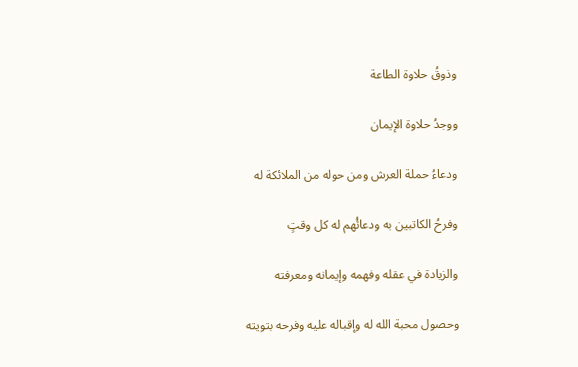وذوقُ حلاوة الطاعة

ووجدُ حلاوة الإيمان

ودعاءُ حملة العرش ومن حوله من الملائكة له

وفرحُ الكاتبين به ودعائُهم له كل وقتٍ

والزيادة في عقله وفهمه وإيمانه ومعرفته

وحصول محبة الله له وإقباله عليه وفرحه بتويته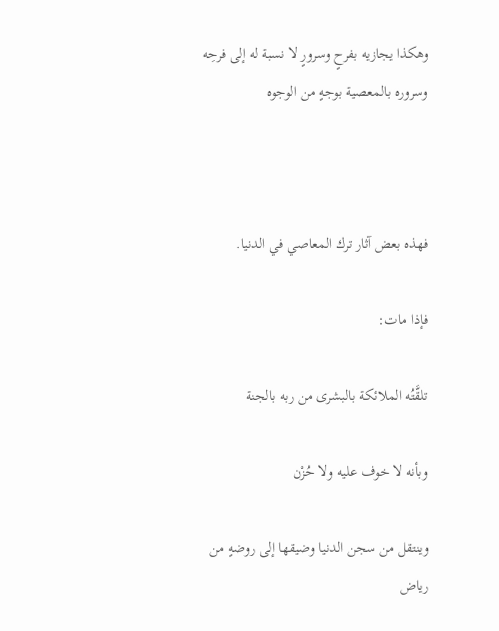وهكذا يجازيه بفرحٍ وسرورٍ لا نسبة له إلى فرحِه وسروره بالمعصية بوجهٍ من الوجوه



فهذه بعض آثار ترك المعاصي في الدنيا.

فإذا مات:

تلقَّتُه الملائكة بالبشرى من ربه بالجنة

وبأنه لا خوف عليه ولا حُزْن

وينتقل من سجن الدنيا وضيقها إلى روضهٍ من رياض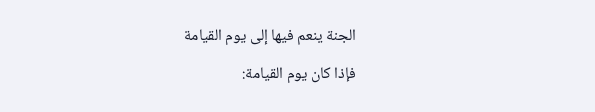الجنة ينعم فيها إلى يوم القيامة

فإذا كان يوم القيامة: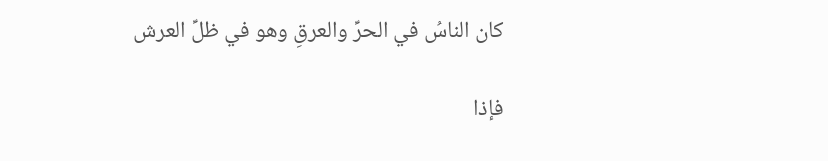كان الناسُ في الحرِّ والعرقِ وهو في ظلِّ العرش

فإذا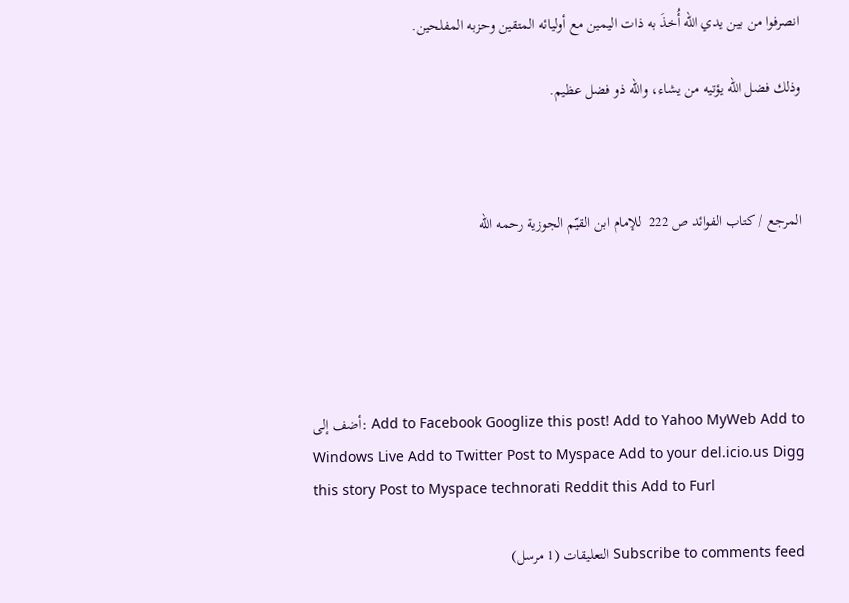انصرفوا من بين يدي الله أُخذَ به ذات اليمين مع أوليائه المتقين وحزبه المفلحين.

وذلك فضل الله يؤتيه من يشاء، والله ذو فضل عظيم.



المرجع / كتاب الفوائد ص 222  للإمام ابن القيّم الجوزية رحمه الله





أضف إلى: Add to Facebook Googlize this post! Add to Yahoo MyWeb Add to Windows Live Add to Twitter Post to Myspace Add to your del.icio.us Digg this story Post to Myspace technorati Reddit this Add to Furl

Subscribe to comments feed التعليقات (1 مرسل)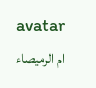avatar
ام الرميصاء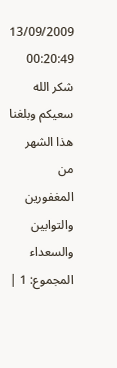13/09/2009 00:20:49
شكر الله سعيكم وبلغنا هذا الشهر من المغفورين والتوابين والسعداء
المجموع: 1 |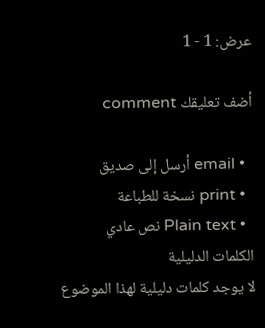عرض: 1 - 1

أضف تعليقك comment

  • email أرسل إلى صديق
  • print نسخة للطباعة
  • Plain text نص عادي
الكلمات الدليلية
لا يوجد كلمات دليلية لهذا الموضوع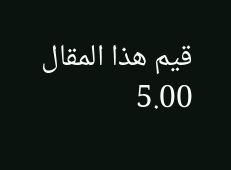قيم هذا المقال
5.00